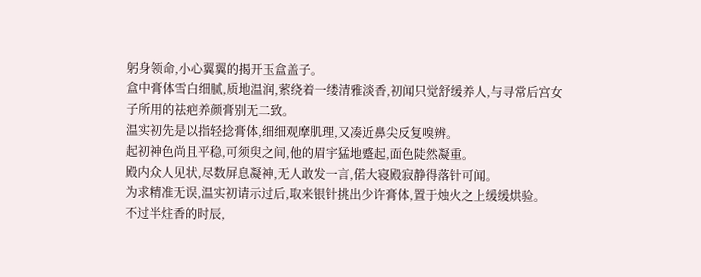躬身领命,小心翼翼的揭开玉盒盖子。
盒中膏体雪白细腻,质地温润,萦绕着一缕清雅淡香,初闻只觉舒缓养人,与寻常后宫女子所用的祛疤养颜膏别无二致。
温实初先是以指轻捻膏体,细细观摩肌理,又凑近鼻尖反复嗅辨。
起初神色尚且平稳,可须臾之间,他的眉宇猛地蹙起,面色陡然凝重。
殿内众人见状,尽数屏息凝神,无人敢发一言,偌大寝殿寂静得落针可闻。
为求精准无误,温实初请示过后,取来银针挑出少许膏体,置于烛火之上缓缓烘验。
不过半炷香的时辰,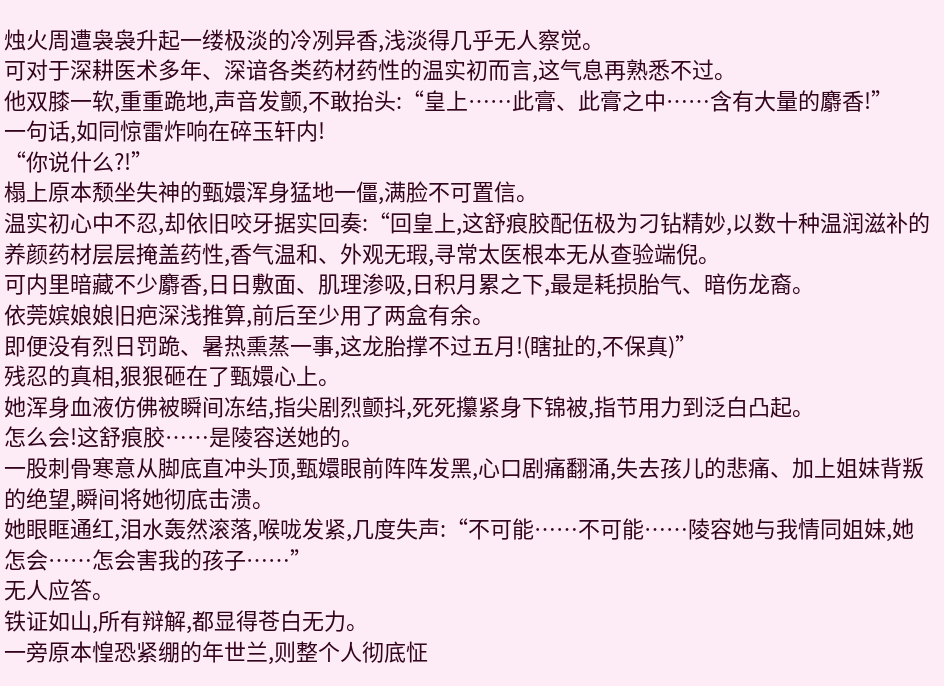烛火周遭袅袅升起一缕极淡的冷冽异香,浅淡得几乎无人察觉。
可对于深耕医术多年、深谙各类药材药性的温实初而言,这气息再熟悉不过。
他双膝一软,重重跪地,声音发颤,不敢抬头:“皇上……此膏、此膏之中……含有大量的麝香!”
一句话,如同惊雷炸响在碎玉轩内!
“你说什么?!”
榻上原本颓坐失神的甄嬛浑身猛地一僵,满脸不可置信。
温实初心中不忍,却依旧咬牙据实回奏:“回皇上,这舒痕胶配伍极为刁钻精妙,以数十种温润滋补的养颜药材层层掩盖药性,香气温和、外观无瑕,寻常太医根本无从查验端倪。
可内里暗藏不少麝香,日日敷面、肌理渗吸,日积月累之下,最是耗损胎气、暗伤龙裔。
依莞嫔娘娘旧疤深浅推算,前后至少用了两盒有余。
即便没有烈日罚跪、暑热熏蒸一事,这龙胎撑不过五月!(瞎扯的,不保真)”
残忍的真相,狠狠砸在了甄嬛心上。
她浑身血液仿佛被瞬间冻结,指尖剧烈颤抖,死死攥紧身下锦被,指节用力到泛白凸起。
怎么会!这舒痕胶……是陵容送她的。
一股刺骨寒意从脚底直冲头顶,甄嬛眼前阵阵发黑,心口剧痛翻涌,失去孩儿的悲痛、加上姐妹背叛的绝望,瞬间将她彻底击溃。
她眼眶通红,泪水轰然滚落,喉咙发紧,几度失声:“不可能……不可能……陵容她与我情同姐妹,她怎会……怎会害我的孩子……”
无人应答。
铁证如山,所有辩解,都显得苍白无力。
一旁原本惶恐紧绷的年世兰,则整个人彻底怔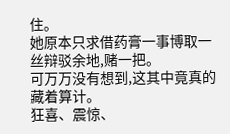住。
她原本只求借药膏一事博取一丝辩驳余地,赌一把。
可万万没有想到,这其中竟真的藏着算计。
狂喜、震惊、